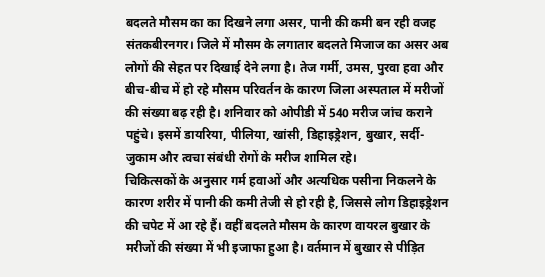बदलते मौसम का का दिखने लगा असर, पानी की कमी बन रही वजह
संतकबीरनगर। जिले में मौसम के लगातार बदलते मिजाज का असर अब लोगों की सेहत पर दिखाई देने लगा है। तेज गर्मी, उमस, पुरवा हवा और बीच-बीच में हो रहे मौसम परिवर्तन के कारण जिला अस्पताल में मरीजों की संख्या बढ़ रही है। शनिवार को ओपीडी में 540 मरीज जांच कराने पहुंचे। इसमें डायरिया, पीलिया, खांसी, डिहाइड्रेशन, बुखार, सर्दी-जुकाम और त्वचा संबंधी रोगों के मरीज शामिल रहे।
चिकित्सकों के अनुसार गर्म हवाओं और अत्यधिक पसीना निकलने के कारण शरीर में पानी की कमी तेजी से हो रही है, जिससे लोग डिहाइड्रेशन की चपेट में आ रहे हैं। वहीं बदलते मौसम के कारण वायरल बुखार के मरीजों की संख्या में भी इजाफा हुआ है। वर्तमान में बुखार से पीड़ित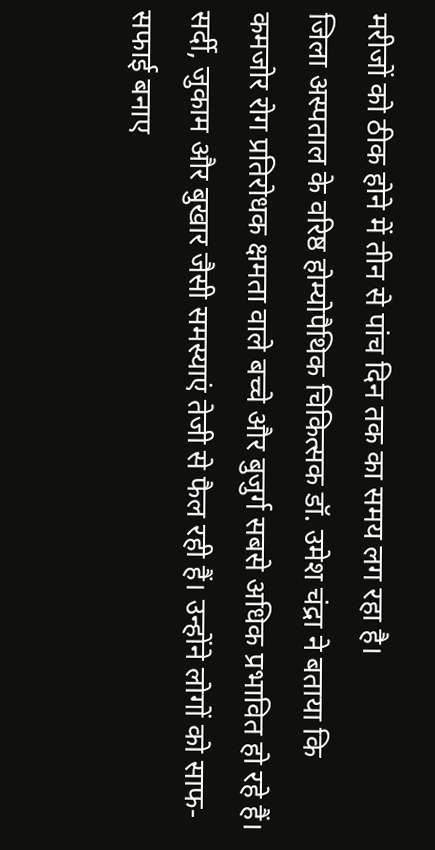मरीजों को ठीक होने में तीन से पांच दिन तक का समय लग रहा है।
जिला अस्पताल के वरिष्ठ होम्योपैथिक चिकित्सक डॉ. उमेश चंद्रा ने बताया कि कमजोर रोग प्रतिरोधक क्षमता वाले बच्चे और बुजुर्ग सबसे अधिक प्रभावित हो रहे हैं। सर्दी, जुकाम और बुखार जैसी समस्याएं तेजी से फैल रही हैं। उन्होंने लोगों को साफ-सफाई बनाए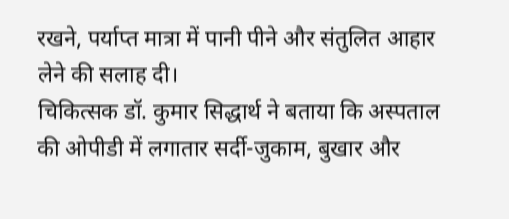रखने, पर्याप्त मात्रा में पानी पीने और संतुलित आहार लेने की सलाह दी।
चिकित्सक डॉ. कुमार सिद्धार्थ ने बताया कि अस्पताल की ओपीडी में लगातार सर्दी-जुकाम, बुखार और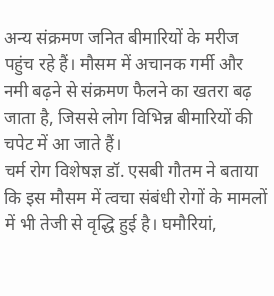अन्य संक्रमण जनित बीमारियों के मरीज पहुंच रहे हैं। मौसम में अचानक गर्मी और नमी बढ़ने से संक्रमण फैलने का खतरा बढ़ जाता है, जिससे लोग विभिन्न बीमारियों की चपेट में आ जाते हैं।
चर्म रोग विशेषज्ञ डॉ. एसबी गौतम ने बताया कि इस मौसम में त्वचा संबंधी रोगों के मामलों में भी तेजी से वृद्धि हुई है। घमौरियां,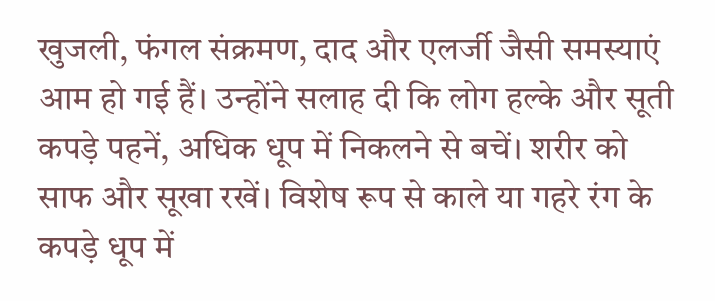खुजली, फंगल संक्रमण, दाद और एलर्जी जैसी समस्याएं आम हो गई हैं। उन्होंने सलाह दी कि लोग हल्के और सूती कपड़े पहनें, अधिक धूप में निकलने से बचें। शरीर को साफ और सूखा रखें। विशेष रूप से काले या गहरे रंग के कपड़े धूप में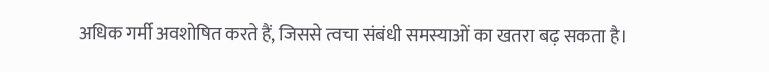अधिक गर्मी अवशोषित करते हैं, जिससे त्वचा संबंधी समस्याओं का खतरा बढ़ सकता है।